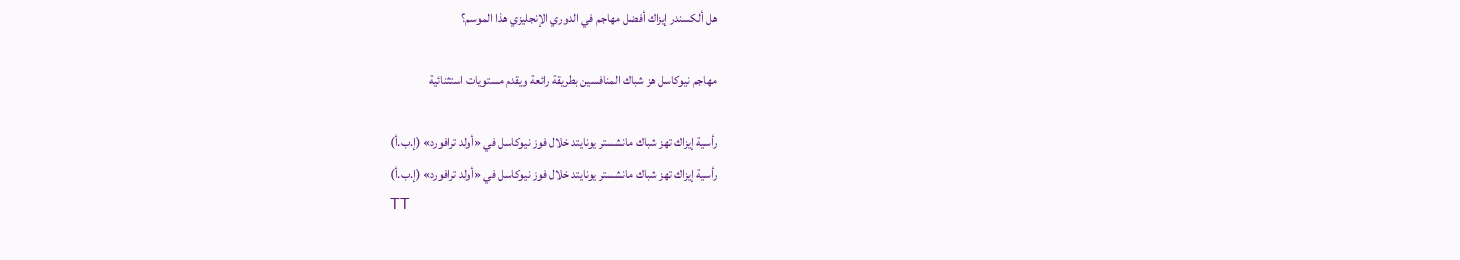هل ألكسندر إيزاك أفضل مهاجم في الدوري الإنجليزي هذا الموسم؟

مهاجم نيوكاسل هز شباك المنافسين بطريقة رائعة ويقدم مستويات استثنائية

رأسية إيزاك تهز شباك مانشستر يونايتد خلال فوز نيوكاسل في «أولد ترافورد» (إ.ب.أ)
رأسية إيزاك تهز شباك مانشستر يونايتد خلال فوز نيوكاسل في «أولد ترافورد» (إ.ب.أ)
TT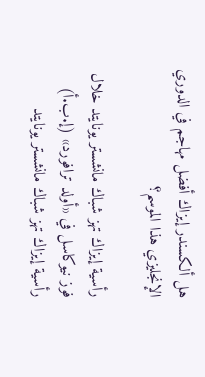هل ألكسندر إيزاك أفضل مهاجم في الدوري الإنجليزي هذا الموسم؟

رأسية إيزاك تهز شباك مانشستر يونايتد خلال فوز نيوكاسل في «أولد ترافورد» (إ.ب.أ)
رأسية إيزاك تهز شباك مانشستر يونايتد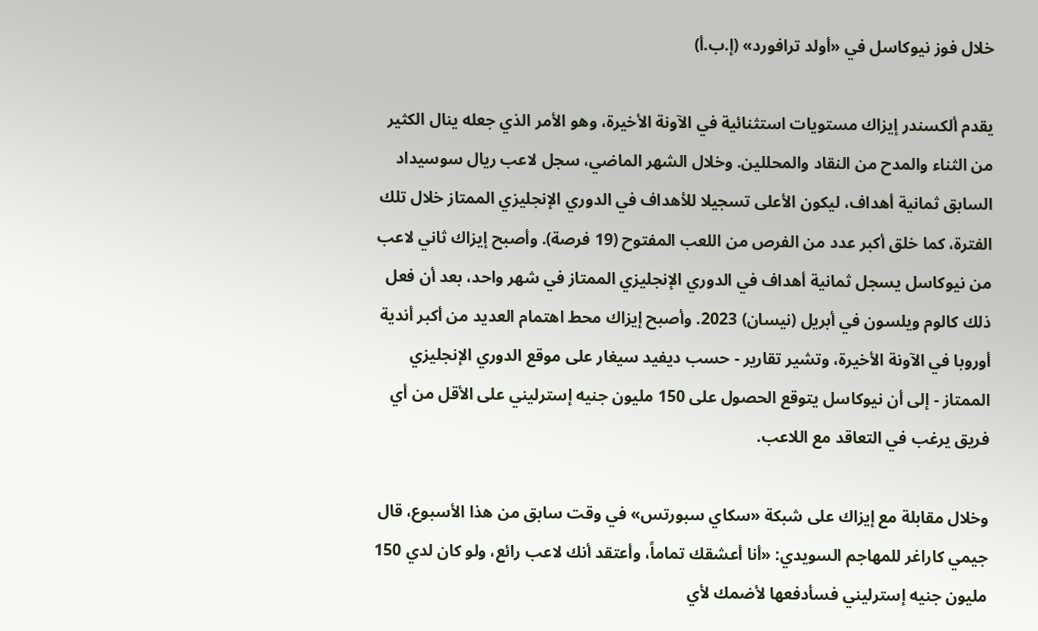خلال فوز نيوكاسل في «أولد ترافورد» (إ.ب.أ)

يقدم ألكسندر إيزاك مستويات استثنائية في الآونة الأخيرة، وهو الأمر الذي جعله ينال الكثير من الثناء والمدح من النقاد والمحللين. وخلال الشهر الماضي، سجل لاعب ريال سوسيداد السابق ثمانية أهداف، ليكون الأعلى تسجيلا للأهداف في الدوري الإنجليزي الممتاز خلال تلك الفترة، كما خلق أكبر عدد من الفرص من اللعب المفتوح (19 فرصة). وأصبح إيزاك ثاني لاعب من نيوكاسل يسجل ثمانية أهداف في الدوري الإنجليزي الممتاز في شهر واحد، بعد أن فعل ذلك كالوم ويلسون في أبريل (نيسان) 2023. وأصبح إيزاك محط اهتمام العديد من أكبر أندية أوروبا في الآونة الأخيرة، وتشير تقارير - حسب ديفيد سيغار على موقع الدوري الإنجليزي الممتاز - إلى أن نيوكاسل يتوقع الحصول على 150 مليون جنيه إسترليني على الأقل من أي فريق يرغب في التعاقد مع اللاعب.

وخلال مقابلة مع إيزاك على شبكة «سكاي سبورتس» في وقت سابق من هذا الأسبوع، قال جيمي كاراغر للمهاجم السويدي: «أنا أعشقك تماماً، وأعتقد أنك لاعب رائع، ولو كان لدي 150 مليون جنيه إسترليني فسأدفعها لأضمك لأي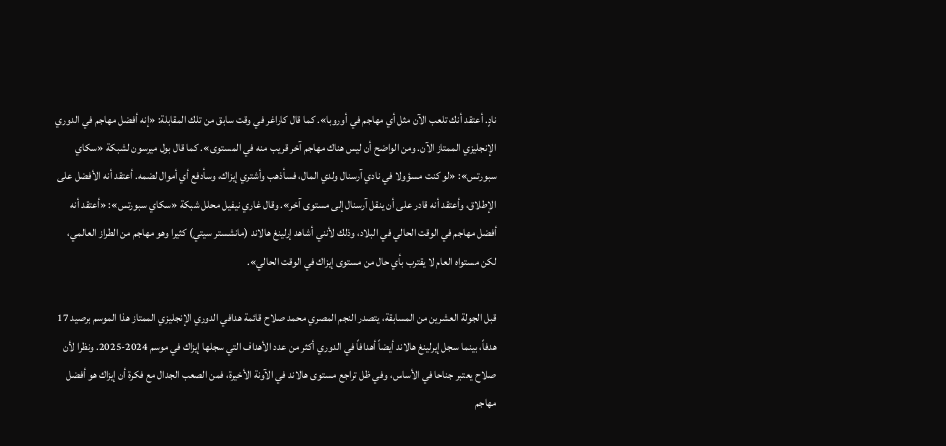نادٍ. أعتقد أنك تلعب الآن مثل أي مهاجم في أوروبا». كما قال كاراغر في وقت سابق من تلك المقابلة: «إنه أفضل مهاجم في الدوري الإنجليزي الممتاز الآن. ومن الواضح أن ليس هناك مهاجم آخر قريب منه في المستوى». كما قال بول ميرسون لشبكة «سكاي سبورتس»: «لو كنت مسؤولا في نادي آرسنال ولدي المال، فسأذهب وأشتري إيزاك، وسأدفع أي أموال لضمه. أعتقد أنه الأفضل على الإطلاق، وأعتقد أنه قادر على أن ينقل آرسنال إلى مستوى آخر». وقال غاري نيفيل محلل شبكة «سكاي سبورتس»: «أعتقد أنه أفضل مهاجم في الوقت الحالي في البلاد، وذلك لأنني أشاهد إرلينغ هالاند (مانشستر سيتي) كثيرا وهو مهاجم من الطراز العالمي، لكن مستواه العام لا يقترب بأي حال من مستوى إيزاك في الوقت الحالي».

قبل الجولة العشرين من المسابقة، يتصدر النجم المصري محمد صلاح قائمة هدافي الدوري الإنجليزي الممتاز هذا الموسم برصيد 17 هدفاً، بينما سجل إيرلينغ هالاند أيضاً أهدافاً في الدوري أكثر من عدد الأهداف التي سجلها إيزاك في موسم 2024-2025. ونظرا لأن صلاح يعتبر جناحا في الأساس، وفي ظل تراجع مستوى هالاند في الآونة الأخيرة، فمن الصعب الجدال مع فكرة أن إيزاك هو أفضل مهاجم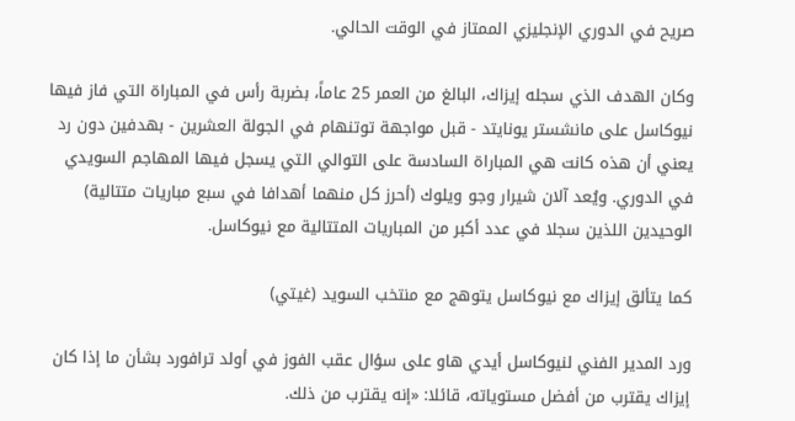صريح في الدوري الإنجليزي الممتاز في الوقت الحالي.

وكان الهدف الذي سجله إيزاك، البالغ من العمر 25 عاماً، بضربة رأس في المباراة التي فاز فيها نيوكاسل على مانشستر يونايتد - قبل مواجهة توتنهام في الجولة العشرين - بهدفين دون رد يعني أن هذه كانت هي المباراة السادسة على التوالي التي يسجل فيها المهاجم السويدي في الدوري. ويُعد آلان شيرار وجو ويلوك (أحرز كل منهما أهدافا في سبع مباريات متتالية) الوحيدين اللذين سجلا في عدد أكبر من المباريات المتتالية مع نيوكاسل.

كما يتألق إيزاك مع نيوكاسل يتوهج مع منتخب السويد (غيتي)

ورد المدير الفني لنيوكاسل أيدي هاو على سؤال عقب الفوز في أولد ترافورد بشأن ما إذا كان إيزاك يقترب من أفضل مستوياته، قائلا: «إنه يقترب من ذلك.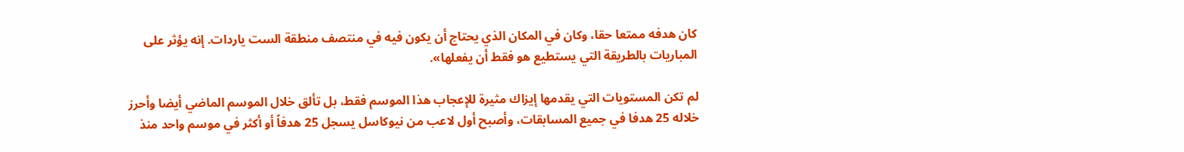كان هدفه ممتعا حقا، وكان في المكان الذي يحتاج أن يكون فيه في منتصف منطقة الست ياردات. إنه يؤثر على المباريات بالطريقة التي يستطيع هو فقط أن يفعلها».

لم تكن المستويات التي يقدمها إيزاك مثيرة للإعجاب هذا الموسم فقط، بل تألق خلال الموسم الماضي أيضا وأحرز خلاله 25 هدفا في جميع المسابقات، وأصبح أول لاعب من نيوكاسل يسجل 25 هدفاً أو أكثر في موسم واحد منذ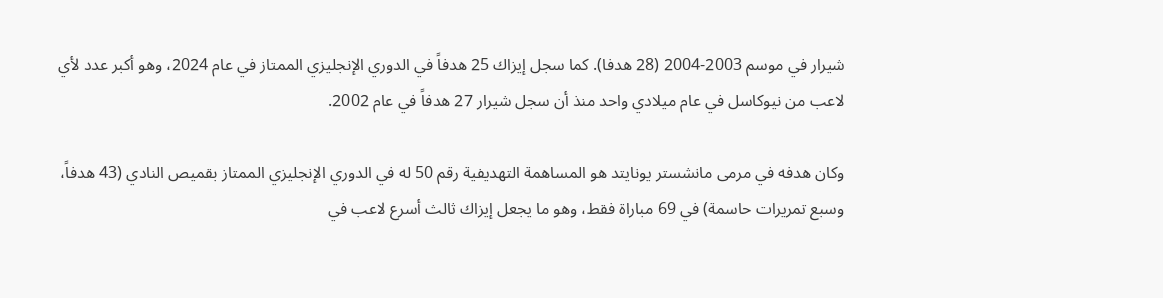شيرار في موسم 2003-2004 (28 هدفا). كما سجل إيزاك 25 هدفاً في الدوري الإنجليزي الممتاز في عام 2024، وهو أكبر عدد لأي لاعب من نيوكاسل في عام ميلادي واحد منذ أن سجل شيرار 27 هدفاً في عام 2002.

وكان هدفه في مرمى مانشستر يونايتد هو المساهمة التهديفية رقم 50 له في الدوري الإنجليزي الممتاز بقميص النادي (43 هدفاً، وسبع تمريرات حاسمة) في 69 مباراة فقط، وهو ما يجعل إيزاك ثالث أسرع لاعب في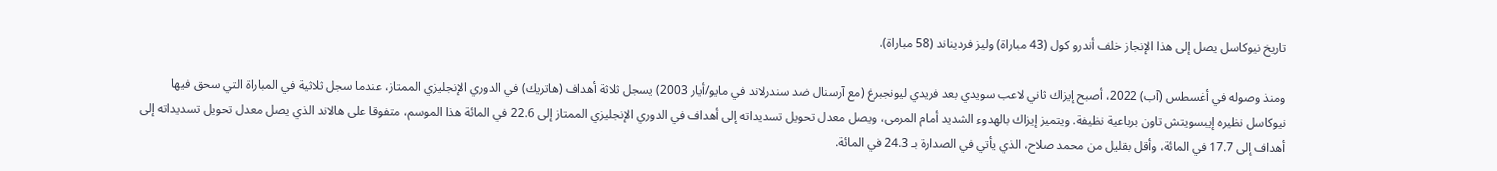تاريخ نيوكاسل يصل إلى هذا الإنجاز خلف أندرو كول (43 مباراة) وليز فرديناند (58 مباراة).

ومنذ وصوله في أغسطس (آب) 2022، أصبح إيزاك ثاني لاعب سويدي بعد فريدي ليونجبرغ (مع آرسنال ضد سندرلاند في مايو/أيار 2003) يسجل ثلاثة أهداف (هاتريك) في الدوري الإنجليزي الممتاز، عندما سجل ثلاثية في المباراة التي سحق فيها نيوكاسل نظيره إيبسويتش تاون برباعية نظيفة. ويتميز إيزاك بالهدوء الشديد أمام المرمى، ويصل معدل تحويل تسديداته إلى أهداف في الدوري الإنجليزي الممتاز إلى 22.6 في المائة هذا الموسم، متفوقا على هالاند الذي يصل معدل تحويل تسديداته إلى أهداف إلى 17.7 في المائة، وأقل بقليل من محمد صلاح، الذي يأتي في الصدارة بـ 24.3 في المائة.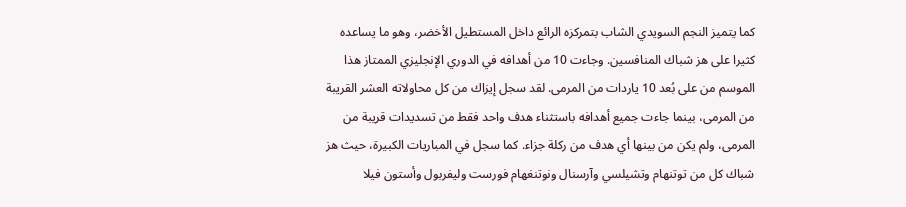كما يتميز النجم السويدي الشاب بتمركزه الرائع داخل المستطيل الأخضر، وهو ما يساعده كثيرا على هز شباك المنافسين. وجاءت 10 من أهدافه في الدوري الإنجليزي الممتاز هذا الموسم من على بُعد 10 ياردات من المرمى. لقد سجل إيزاك من كل محاولاته العشر القريبة من المرمى، بينما جاءت جميع أهدافه باستثناء هدف واحد فقط من تسديدات قريبة من المرمى، ولم يكن من بينها أي هدف من ركلة جزاء. كما سجل في المباريات الكبيرة، حيث هز شباك كل من توتنهام وتشيلسي وآرسنال ونوتنغهام فورست وليفربول وأستون فيلا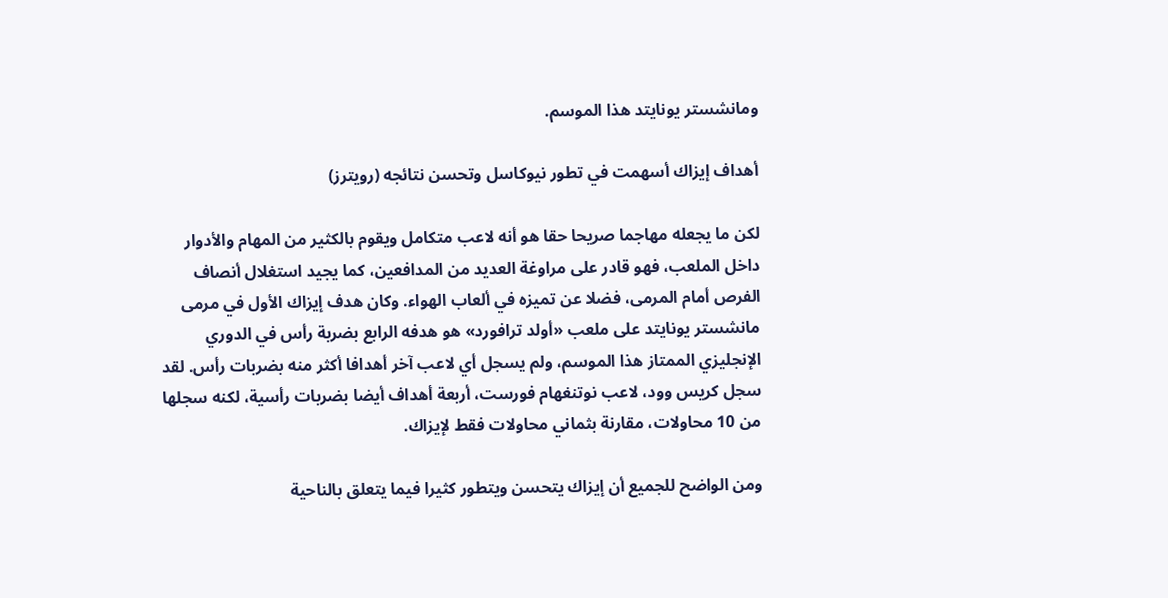ومانشستر يونايتد هذا الموسم.

أهداف إيزاك أسهمت في تطور نيوكاسل وتحسن نتائجه (رويترز)

لكن ما يجعله مهاجما صريحا حقا هو أنه لاعب متكامل ويقوم بالكثير من المهام والأدوار داخل الملعب، فهو قادر على مراوغة العديد من المدافعين، كما يجيد استغلال أنصاف الفرص أمام المرمى، فضلا عن تميزه في ألعاب الهواء. وكان هدف إيزاك الأول في مرمى مانشستر يونايتد على ملعب «أولد ترافورد» هو هدفه الرابع بضربة رأس في الدوري الإنجليزي الممتاز هذا الموسم، ولم يسجل أي لاعب آخر أهدافا أكثر منه بضربات رأس. لقد سجل كريس وود، لاعب نوتنغهام فورست، أربعة أهداف أيضا بضربات رأسية، لكنه سجلها من 10 محاولات، مقارنة بثماني محاولات فقط لإيزاك.

ومن الواضح للجميع أن إيزاك يتحسن ويتطور كثيرا فيما يتعلق بالناحية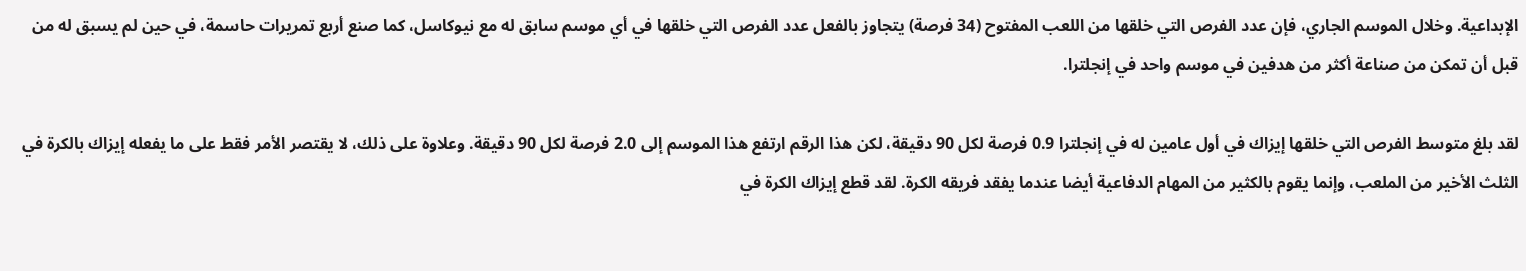الإبداعية. وخلال الموسم الجاري، فإن عدد الفرص التي خلقها من اللعب المفتوح (34 فرصة) يتجاوز بالفعل عدد الفرص التي خلقها في أي موسم سابق له مع نيوكاسل، كما صنع أربع تمريرات حاسمة، في حين لم يسبق له من قبل أن تمكن من صناعة أكثر من هدفين في موسم واحد في إنجلترا.

لقد بلغ متوسط الفرص التي خلقها إيزاك في أول عامين له في إنجلترا 0.9 فرصة لكل 90 دقيقة، لكن هذا الرقم ارتفع هذا الموسم إلى 2.0 فرصة لكل 90 دقيقة. وعلاوة على ذلك، لا يقتصر الأمر فقط على ما يفعله إيزاك بالكرة في الثلث الأخير من الملعب، وإنما يقوم بالكثير من المهام الدفاعية أيضا عندما يفقد فريقه الكرة. لقد قطع إيزاك الكرة في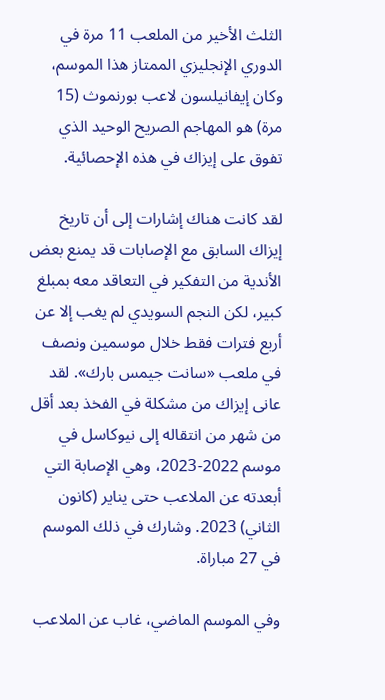الثلث الأخير من الملعب 11 مرة في الدوري الإنجليزي الممتاز هذا الموسم، وكان إيفانيلسون لاعب بورنموث (15 مرة) هو المهاجم الصريح الوحيد الذي تفوق على إيزاك في هذه الإحصائية.

لقد كانت هناك إشارات إلى أن تاريخ إيزاك السابق مع الإصابات قد يمنع بعض الأندية من التفكير في التعاقد معه بمبلغ كبير، لكن النجم السويدي لم يغب إلا عن أربع فترات فقط خلال موسمين ونصف في ملعب «سانت جيمس بارك». لقد عانى إيزاك من مشكلة في الفخذ بعد أقل من شهر من انتقاله إلى نيوكاسل في موسم 2022-2023، وهي الإصابة التي أبعدته عن الملاعب حتى يناير (كانون الثاني) 2023. وشارك في ذلك الموسم في 27 مباراة.

وفي الموسم الماضي، غاب عن الملاعب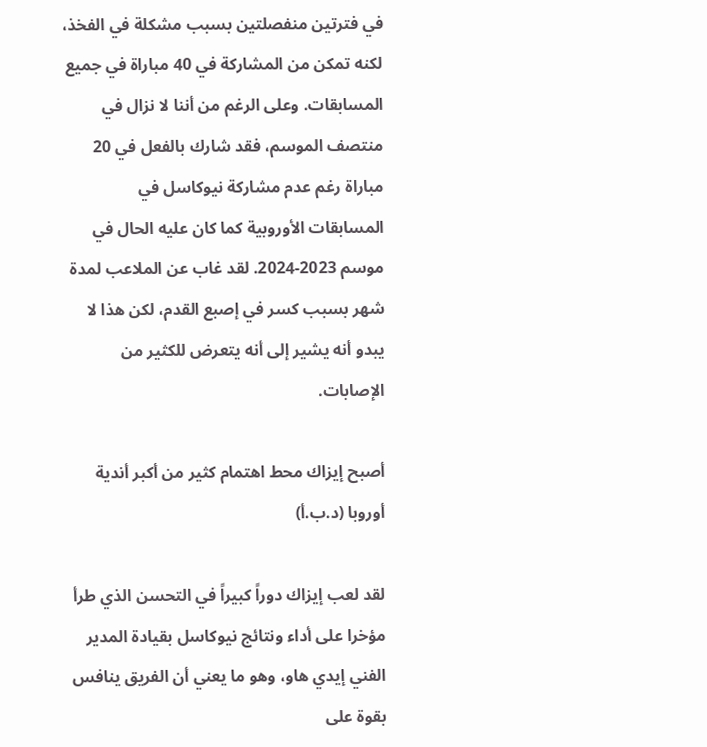في فترتين منفصلتين بسبب مشكلة في الفخذ، لكنه تمكن من المشاركة في 40 مباراة في جميع المسابقات. وعلى الرغم من أننا لا نزال في منتصف الموسم، فقد شارك بالفعل في 20 مباراة رغم عدم مشاركة نيوكاسل في المسابقات الأوروبية كما كان عليه الحال في موسم 2023-2024. لقد غاب عن الملاعب لمدة شهر بسبب كسر في إصبع القدم، لكن هذا لا يبدو أنه يشير إلى أنه يتعرض للكثير من الإصابات.

أصبح إيزاك محط اهتمام كثير من أكبر أندية أوروبا (د.ب.أ)

لقد لعب إيزاك دوراً كبيراً في التحسن الذي طرأ مؤخرا على أداء ونتائج نيوكاسل بقيادة المدير الفني إيدي هاو، وهو ما يعني أن الفريق ينافس بقوة على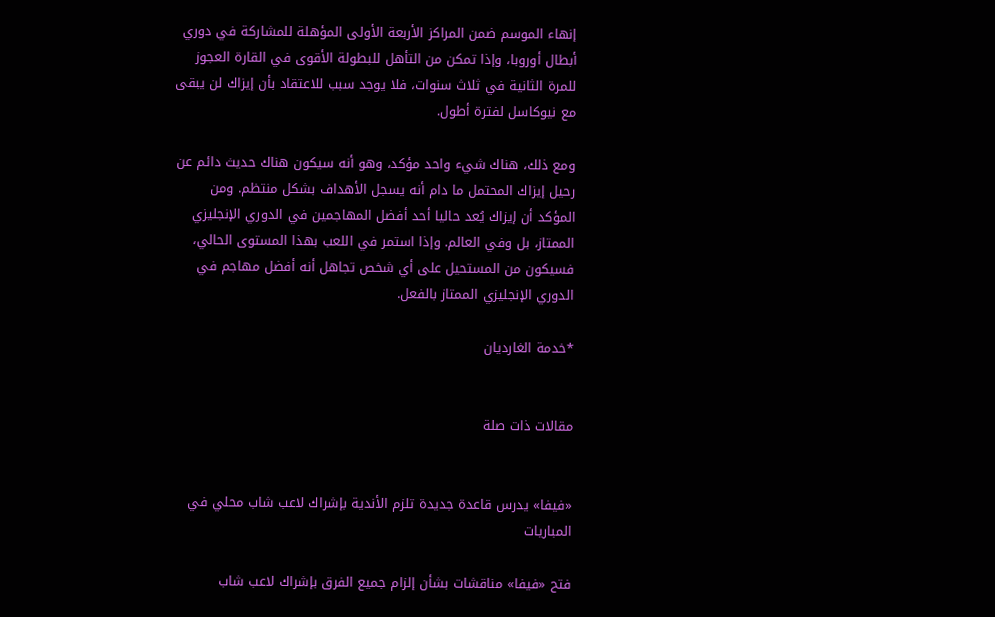إنهاء الموسم ضمن المراكز الأربعة الأولى المؤهلة للمشاركة في دوري أبطال أوروبا، وإذا تمكن من التأهل للبطولة الأقوى في القارة العجوز للمرة الثانية في ثلاث سنوات، فلا يوجد سبب للاعتقاد بأن إيزاك لن يبقى مع نيوكاسل لفترة أطول.

ومع ذلك، هناك شيء واحد مؤكد، وهو أنه سيكون هناك حديث دائم عن رحيل إيزاك المحتمل ما دام أنه يسجل الأهداف بشكل منتظم. ومن المؤكد أن إيزاك يُعد حاليا أحد أفضل المهاجمين في الدوري الإنجليزي الممتاز، بل وفي العالم. وإذا استمر في اللعب بهذا المستوى الحالي، فسيكون من المستحيل على أي شخص تجاهل أنه أفضل مهاجم في الدوري الإنجليزي الممتاز بالفعل.

*خدمة الغارديان


مقالات ذات صلة


«فيفا» يدرس قاعدة جديدة تلزم الأندية بإشراك لاعب شاب محلي في المباريات

فتح «فيفا» مناقشات بشأن إلزام جميع الفرق بإشراك لاعب شاب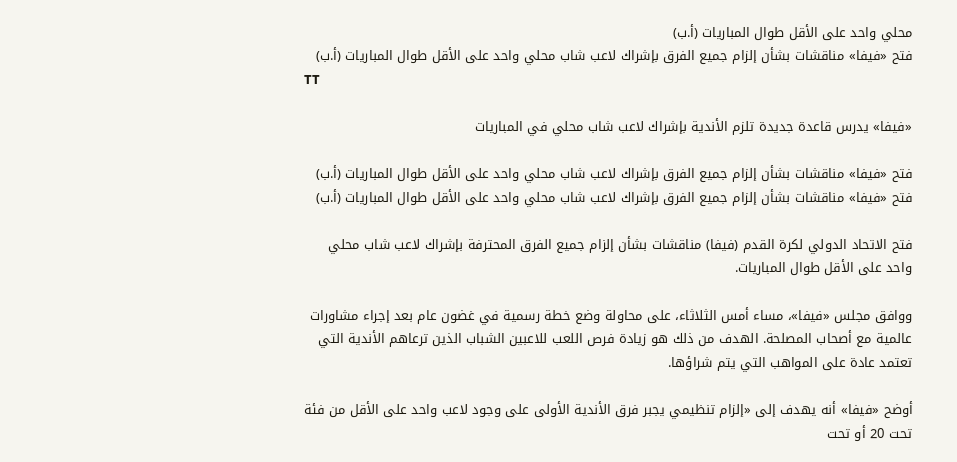محلي واحد على الأقل طوال المباريات (أ.ب)
فتح «فيفا» مناقشات بشأن إلزام جميع الفرق بإشراك لاعب شاب محلي واحد على الأقل طوال المباريات (أ.ب)
TT

«فيفا» يدرس قاعدة جديدة تلزم الأندية بإشراك لاعب شاب محلي في المباريات

فتح «فيفا» مناقشات بشأن إلزام جميع الفرق بإشراك لاعب شاب محلي واحد على الأقل طوال المباريات (أ.ب)
فتح «فيفا» مناقشات بشأن إلزام جميع الفرق بإشراك لاعب شاب محلي واحد على الأقل طوال المباريات (أ.ب)

فتح الاتحاد الدولي لكرة القدم (فيفا) مناقشات بشأن إلزام جميع الفرق المحترفة بإشراك لاعب شاب محلي واحد على الأقل طوال المباريات.

ووافق مجلس «فيفا»، مساء أمس الثلاثاء، على محاولة وضع خطة رسمية في غضون عام بعد إجراء مشاورات عالمية مع أصحاب المصلحة. الهدف من ذلك هو زيادة فرص اللعب للاعبين الشباب الذين ترعاهم الأندية التي تعتمد عادة على المواهب التي يتم شراؤها.

أوضح «فيفا» أنه يهدف إلى «إلزام تنظيمي يجبر فرق الأندية الأولى على وجود لاعب واحد على الأقل من فئة تحت 20 أو تحت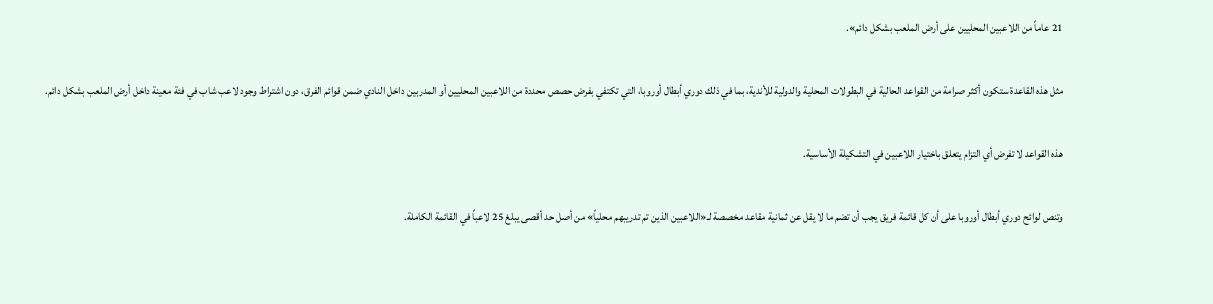21 عاماً من اللاعبين المحليين على أرض الملعب بشكل دائم».

مثل هذه القاعدة ستكون أكثر صرامة من القواعد الحالية في البطولات المحلية والدولية للأندية، بما في ذلك دوري أبطال أوروبا، التي تكتفي بفرض حصص محددة من اللاعبين المحليين أو المدربين داخل النادي ضمن قوائم الفرق، دون اشتراط وجود لاعب شاب في فئة معينة داخل أرض الملعب بشكل دائم.

هذه القواعد لا تفرض أي التزام يتعلق باختيار اللاعبين في التشكيلة الأساسية.

وتنص لوائح دوري أبطال أوروبا على أن كل قائمة فريق يجب أن تضم ما لا يقل عن ثمانية مقاعد مخصصة لـ«اللاعبين الذين تم تدريبهم محلياً» من أصل حد أقصى يبلغ 25 لاعباً في القائمة الكاملة.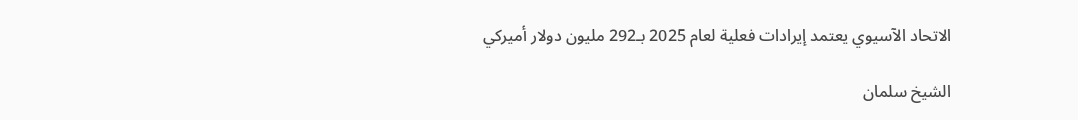الاتحاد الآسيوي يعتمد إيرادات فعلية لعام 2025 بـ292 مليون دولار أميركي

الشيخ سلمان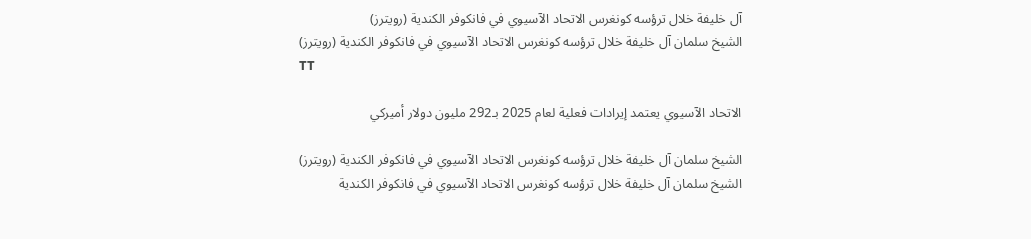آل خليفة خلال ترؤسه كونغرس الاتحاد الآسيوي في فانكوفر الكندية (رويترز)
الشيخ سلمان آل خليفة خلال ترؤسه كونغرس الاتحاد الآسيوي في فانكوفر الكندية (رويترز)
TT

الاتحاد الآسيوي يعتمد إيرادات فعلية لعام 2025 بـ292 مليون دولار أميركي

الشيخ سلمان آل خليفة خلال ترؤسه كونغرس الاتحاد الآسيوي في فانكوفر الكندية (رويترز)
الشيخ سلمان آل خليفة خلال ترؤسه كونغرس الاتحاد الآسيوي في فانكوفر الكندية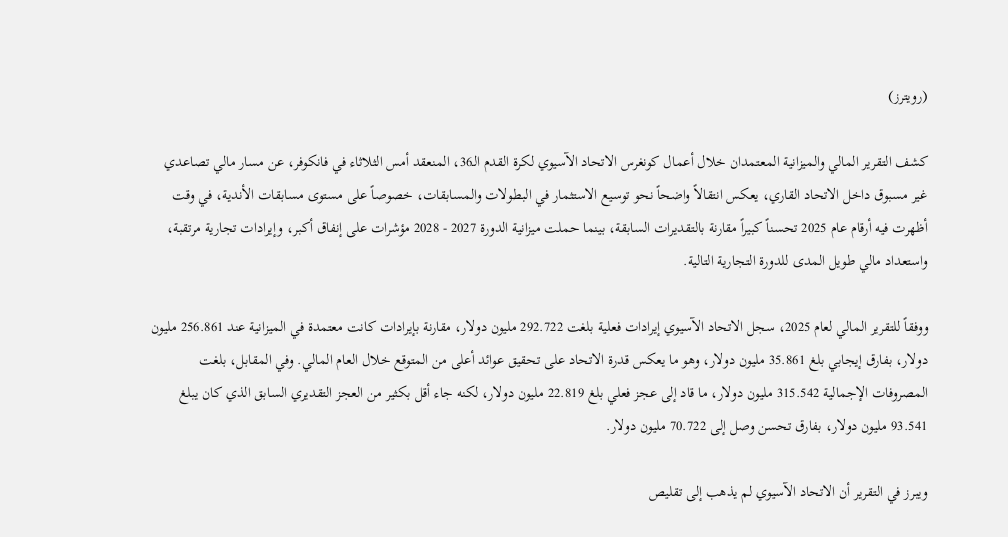(رويترز)

كشف التقرير المالي والميزانية المعتمدان خلال أعمال كونغرس الاتحاد الآسيوي لكرة القدم الـ36، المنعقد أمس الثلاثاء في فانكوفر، عن مسار مالي تصاعدي غير مسبوق داخل الاتحاد القاري، يعكس انتقالاً واضحاً نحو توسيع الاستثمار في البطولات والمسابقات، خصوصاً على مستوى مسابقات الأندية، في وقت أظهرت فيه أرقام عام 2025 تحسناً كبيراً مقارنة بالتقديرات السابقة، بينما حملت ميزانية الدورة 2027 - 2028 مؤشرات على إنفاق أكبر، وإيرادات تجارية مرتقبة، واستعداد مالي طويل المدى للدورة التجارية التالية.

ووفقاً للتقرير المالي لعام 2025، سجل الاتحاد الآسيوي إيرادات فعلية بلغت 292.722 مليون دولار، مقارنة بإيرادات كانت معتمدة في الميزانية عند 256.861 مليون دولار، بفارق إيجابي بلغ 35.861 مليون دولار، وهو ما يعكس قدرة الاتحاد على تحقيق عوائد أعلى من المتوقع خلال العام المالي. وفي المقابل، بلغت المصروفات الإجمالية 315.542 مليون دولار، ما قاد إلى عجز فعلي بلغ 22.819 مليون دولار، لكنه جاء أقل بكثير من العجز التقديري السابق الذي كان يبلغ 93.541 مليون دولار، بفارق تحسن وصل إلى 70.722 مليون دولار.

ويبرز في التقرير أن الاتحاد الآسيوي لم يذهب إلى تقليص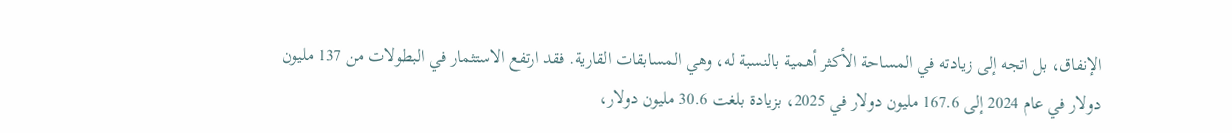الإنفاق، بل اتجه إلى زيادته في المساحة الأكثر أهمية بالنسبة له، وهي المسابقات القارية. فقد ارتفع الاستثمار في البطولات من 137 مليون دولار في عام 2024 إلى 167.6 مليون دولار في 2025، بزيادة بلغت 30.6 مليون دولار،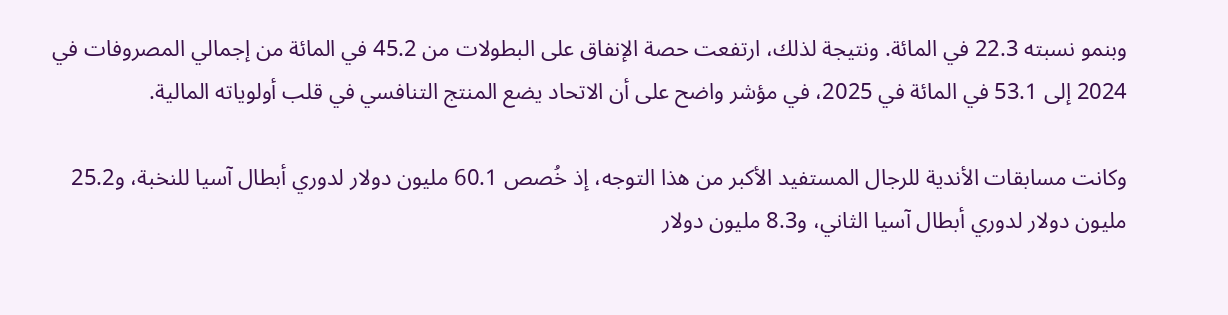وبنمو نسبته 22.3 في المائة. ونتيجة لذلك، ارتفعت حصة الإنفاق على البطولات من 45.2 في المائة من إجمالي المصروفات في 2024 إلى 53.1 في المائة في 2025، في مؤشر واضح على أن الاتحاد يضع المنتج التنافسي في قلب أولوياته المالية.

وكانت مسابقات الأندية للرجال المستفيد الأكبر من هذا التوجه، إذ خُصص 60.1 مليون دولار لدوري أبطال آسيا للنخبة، و25.2 مليون دولار لدوري أبطال آسيا الثاني، و8.3 مليون دولار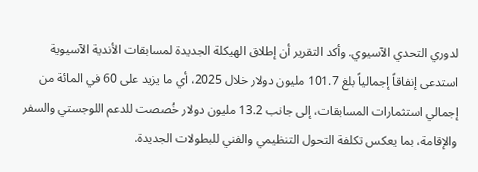لدوري التحدي الآسيوي. وأكد التقرير أن إطلاق الهيكلة الجديدة لمسابقات الأندية الآسيوية استدعى إنفاقاً إجمالياً بلغ 101.7 مليون دولار خلال 2025، أي ما يزيد على 60 في المائة من إجمالي استثمارات المسابقات، إلى جانب 13.2 مليون دولار خُصصت للدعم اللوجستي والسفر والإقامة، بما يعكس تكلفة التحول التنظيمي والفني للبطولات الجديدة.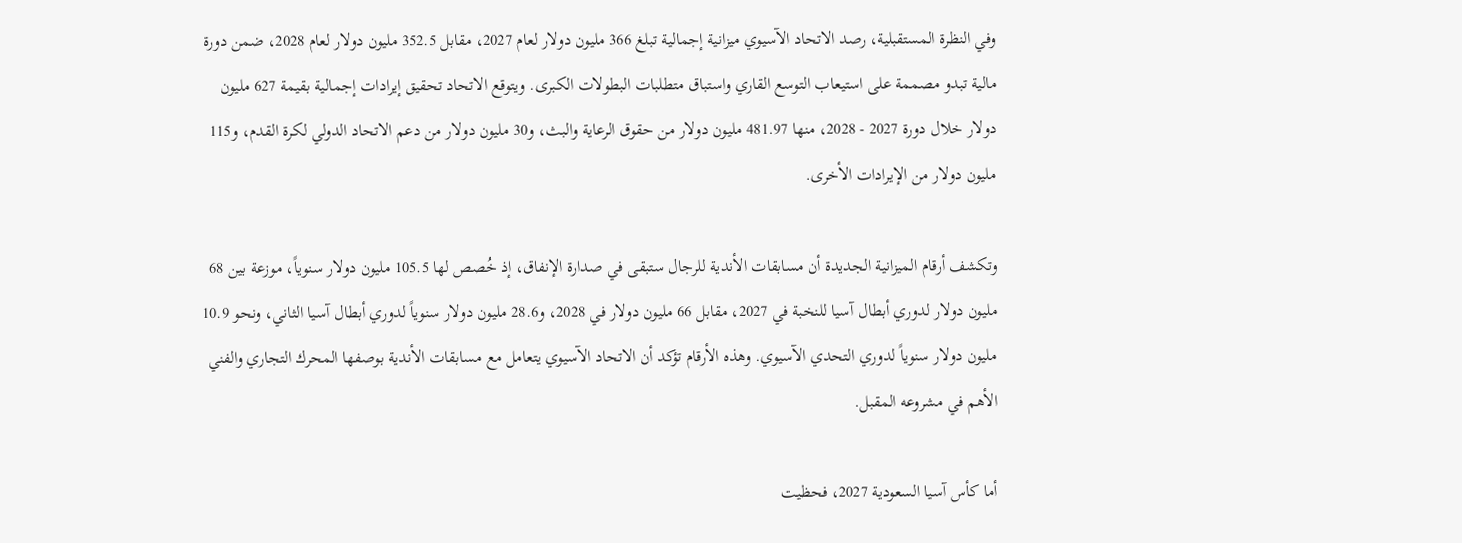وفي النظرة المستقبلية، رصد الاتحاد الآسيوي ميزانية إجمالية تبلغ 366 مليون دولار لعام 2027، مقابل 352.5 مليون دولار لعام 2028، ضمن دورة مالية تبدو مصممة على استيعاب التوسع القاري واستباق متطلبات البطولات الكبرى. ويتوقع الاتحاد تحقيق إيرادات إجمالية بقيمة 627 مليون دولار خلال دورة 2027 - 2028، منها 481.97 مليون دولار من حقوق الرعاية والبث، و30 مليون دولار من دعم الاتحاد الدولي لكرة القدم، و115 مليون دولار من الإيرادات الأخرى.

وتكشف أرقام الميزانية الجديدة أن مسابقات الأندية للرجال ستبقى في صدارة الإنفاق، إذ خُصص لها 105.5 مليون دولار سنوياً، موزعة بين 68 مليون دولار لدوري أبطال آسيا للنخبة في 2027، مقابل 66 مليون دولار في 2028، و28.6 مليون دولار سنوياً لدوري أبطال آسيا الثاني، ونحو 10.9 مليون دولار سنوياً لدوري التحدي الآسيوي. وهذه الأرقام تؤكد أن الاتحاد الآسيوي يتعامل مع مسابقات الأندية بوصفها المحرك التجاري والفني الأهم في مشروعه المقبل.

أما كأس آسيا السعودية 2027، فحظيت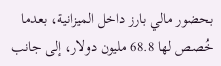بحضور مالي بارز داخل الميزانية، بعدما خُصص لها 68.8 مليون دولار، إلى جانب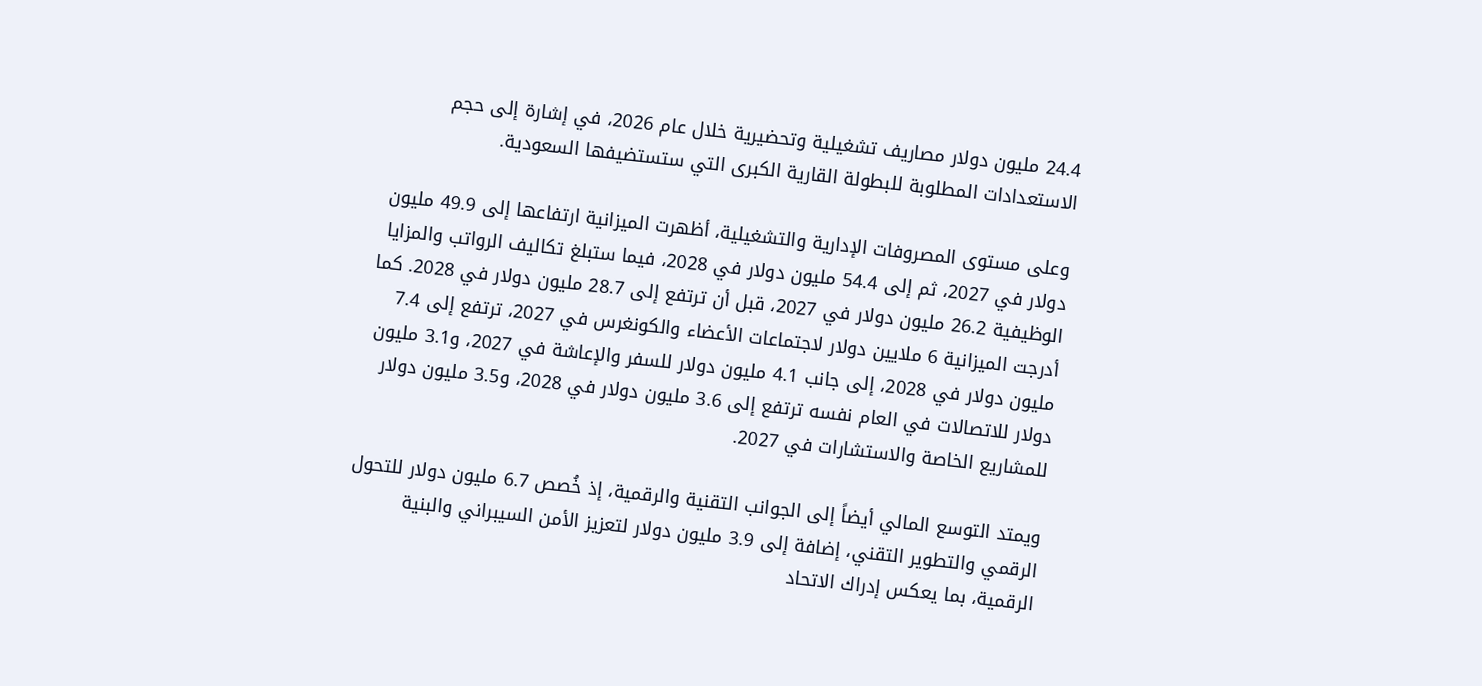24.4 مليون دولار مصاريف تشغيلية وتحضيرية خلال عام 2026، في إشارة إلى حجم الاستعدادات المطلوبة للبطولة القارية الكبرى التي ستستضيفها السعودية.

وعلى مستوى المصروفات الإدارية والتشغيلية، أظهرت الميزانية ارتفاعها إلى 49.9 مليون دولار في 2027، ثم إلى 54.4 مليون دولار في 2028، فيما ستبلغ تكاليف الرواتب والمزايا الوظيفية 26.2 مليون دولار في 2027، قبل أن ترتفع إلى 28.7 مليون دولار في 2028. كما أدرجت الميزانية 6 ملايين دولار لاجتماعات الأعضاء والكونغرس في 2027، ترتفع إلى 7.4 مليون دولار في 2028، إلى جانب 4.1 مليون دولار للسفر والإعاشة في 2027، و3.1 مليون دولار للاتصالات في العام نفسه ترتفع إلى 3.6 مليون دولار في 2028، و3.5 مليون دولار للمشاريع الخاصة والاستشارات في 2027.

ويمتد التوسع المالي أيضاً إلى الجوانب التقنية والرقمية، إذ خُصص 6.7 مليون دولار للتحول الرقمي والتطوير التقني، إضافة إلى 3.9 مليون دولار لتعزيز الأمن السيبراني والبنية الرقمية، بما يعكس إدراك الاتحاد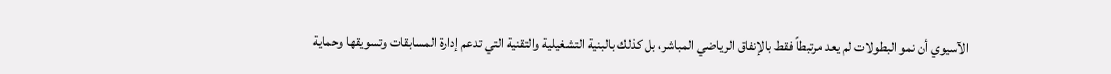الآسيوي أن نمو البطولات لم يعد مرتبطاً فقط بالإنفاق الرياضي المباشر، بل كذلك بالبنية التشغيلية والتقنية التي تدعم إدارة المسابقات وتسويقها وحماية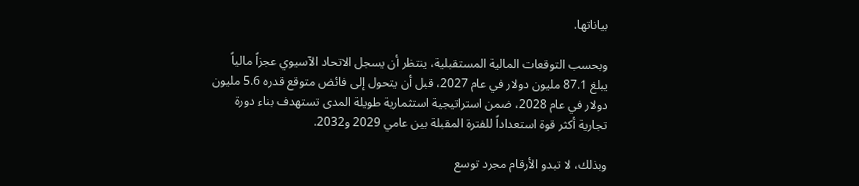بياناتها.

وبحسب التوقعات المالية المستقبلية، ينتظر أن يسجل الاتحاد الآسيوي عجزاً مالياً يبلغ 87.1 مليون دولار في عام 2027، قبل أن يتحول إلى فائض متوقع قدره 5.6 مليون دولار في عام 2028، ضمن استراتيجية استثمارية طويلة المدى تستهدف بناء دورة تجارية أكثر قوة استعداداً للفترة المقبلة بين عامي 2029 و2032.

وبذلك، لا تبدو الأرقام مجرد توسع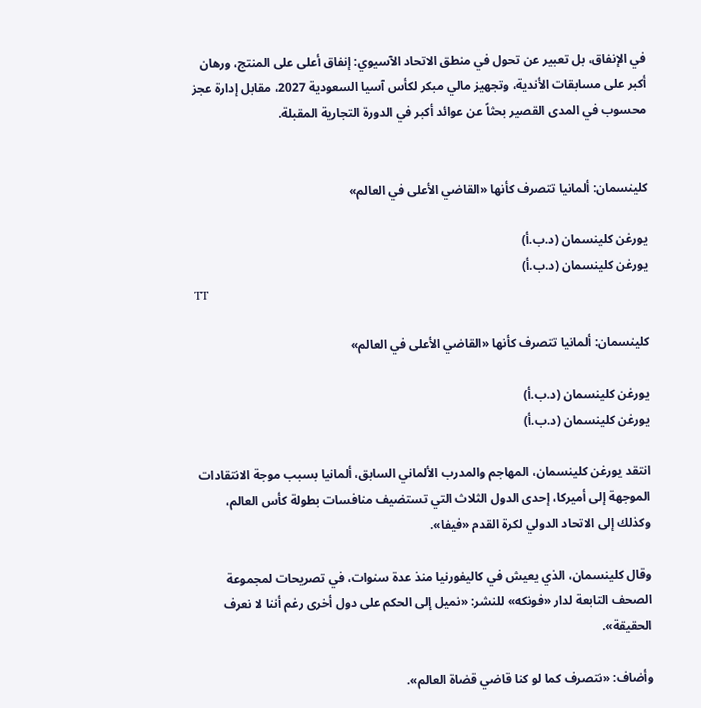في الإنفاق، بل تعبير عن تحول في منطق الاتحاد الآسيوي: إنفاق أعلى على المنتج، ورهان أكبر على مسابقات الأندية، وتجهيز مالي مبكر لكأس آسيا السعودية 2027، مقابل إدارة عجز محسوب في المدى القصير بحثاً عن عوائد أكبر في الدورة التجارية المقبلة.


كلينسمان: ألمانيا تتصرف كأنها «القاضي الأعلى في العالم»

يورغن كلينسمان (د.ب.أ)
يورغن كلينسمان (د.ب.أ)
TT

كلينسمان: ألمانيا تتصرف كأنها «القاضي الأعلى في العالم»

يورغن كلينسمان (د.ب.أ)
يورغن كلينسمان (د.ب.أ)

انتقد يورغن كلينسمان، المهاجم والمدرب الألماني السابق، ألمانيا بسبب موجة الانتقادات الموجهة إلى أميركا، إحدى الدول الثلاث التي تستضيف منافسات بطولة كأس العالم، وكذلك إلى الاتحاد الدولي لكرة القدم «فيفا».

وقال كلينسمان، الذي يعيش في كاليفورنيا منذ عدة سنوات، في تصريحات لمجموعة الصحف التابعة لدار «فونكه» للنشر: «نميل إلى الحكم على دول أخرى رغم أننا لا نعرف الحقيقة».

وأضاف: «نتصرف كما لو كنا قاضي قضاة العالم».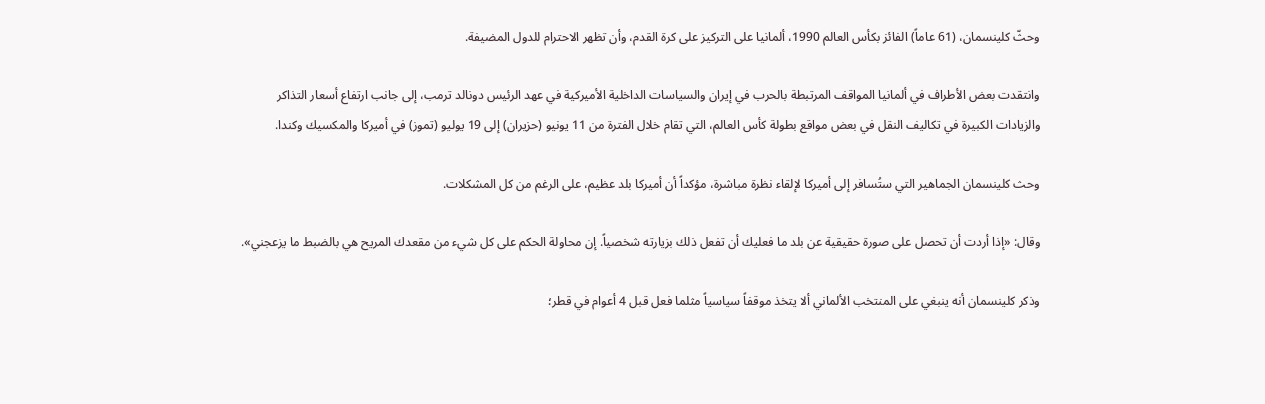وحثّ كلينسمان، (61 عاماً) الفائز بكأس العالم 1990، ألمانيا على التركيز على كرة القدم، وأن تظهر الاحترام للدول المضيفة.

وانتقدت بعض الأطراف في ألمانيا المواقف المرتبطة بالحرب في إيران والسياسات الداخلية الأميركية في عهد الرئيس دونالد ترمب، إلى جانب ارتفاع أسعار التذاكر والزيادات الكبيرة في تكاليف النقل في بعض مواقع بطولة كأس العالم، التي تقام خلال الفترة من 11 يونيو (حزيران) إلى 19 يوليو (تموز) في أميركا والمكسيك وكندا.

وحث كلينسمان الجماهير التي ستُسافر إلى أميركا لإلقاء نظرة مباشرة، مؤكداً أن أميركا بلد عظيم، على الرغم من كل المشكلات.

وقال: «إذا أردت أن تحصل على صورة حقيقية عن بلد ما فعليك أن تفعل ذلك بزيارته شخصياً. إن محاولة الحكم على كل شيء من مقعدك المريح هي بالضبط ما يزعجني».

وذكر كلينسمان أنه ينبغي على المنتخب الألماني ألا يتخذ موقفاً سياسياً مثلما فعل قبل 4 أعوام في قطر؛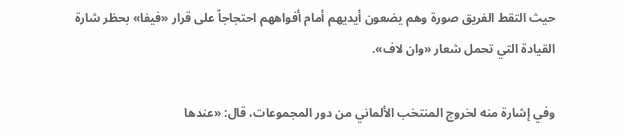حيث التقط الفريق صورة وهم يضعون أيديهم أمام أفواههم احتجاجاً على قرار «فيفا» بحظر شارة القيادة التي تحمل شعار «وان لاف».

وفي إشارة منه لخروج المنتخب الألماني من دور المجموعات، قال: «عندها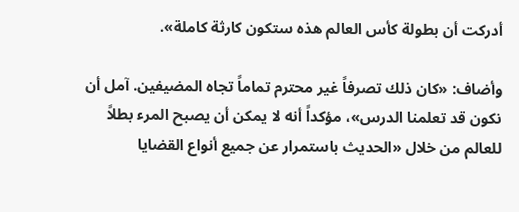أدركت أن بطولة كأس العالم هذه ستكون كارثة كاملة».

وأضاف: «كان ذلك تصرفاً غير محترم تماماً تجاه المضيفين. آمل أن نكون قد تعلمنا الدرس»، مؤكداً أنه لا يمكن أن يصبح المرء بطلاً للعالم من خلال «الحديث باستمرار عن جميع أنواع القضايا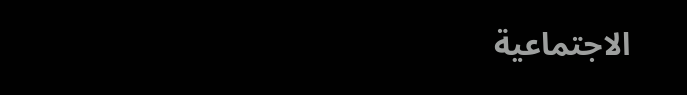الاجتماعية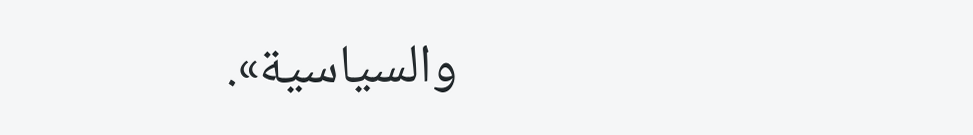والسياسية».